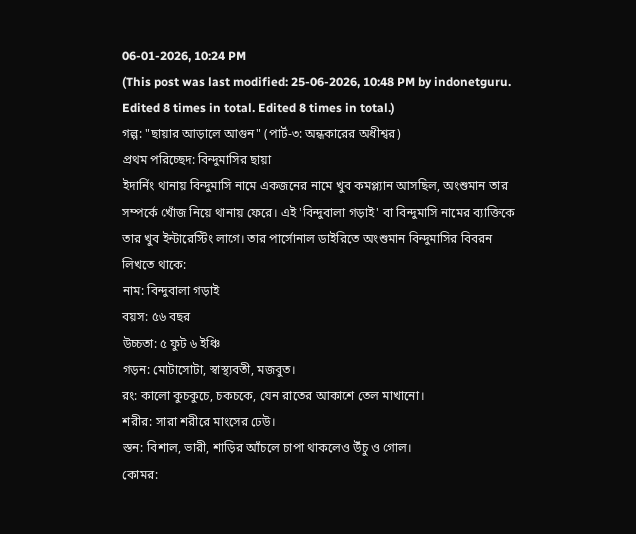06-01-2026, 10:24 PM
(This post was last modified: 25-06-2026, 10:48 PM by indonetguru. Edited 8 times in total. Edited 8 times in total.)
গল্প: "ছায়ার আড়ালে আগুন" (পার্ট-৩: অন্ধকারের অধীশ্বর)
প্রথম পরিচ্ছেদ: বিন্দুমাসির ছায়া
ইদার্নিং থানায় বিন্দুমাসি নামে একজনের নামে খুব কমপ্ল্যান আসছিল, অংশুমান তার সম্পর্কে খোঁজ নিয়ে থানায় ফেরে। এই 'বিন্দুবালা গড়াই' বা বিন্দুমাসি নামের ব্যাক্তিকে তার খুব ইন্টারেস্টিং লাগে। তার পার্সোনাল ডাইরিতে অংশুমান বিন্দুমাসির বিবরন লিখতে থাকে:
নাম: বিন্দুবালা গড়াই
বয়স: ৫৬ বছর
উচ্চতা: ৫ ফুট ৬ ইঞ্চি
গড়ন: মোটাসোটা, স্বাস্থ্যবতী, মজবুত।
রং: কালো কুচকুচে, চকচকে, যেন রাতের আকাশে তেল মাখানো।
শরীর: সারা শরীরে মাংসের ঢেউ।
স্তন: বিশাল, ভারী, শাড়ির আঁচলে চাপা থাকলেও উঁচু ও গোল।
কোমর: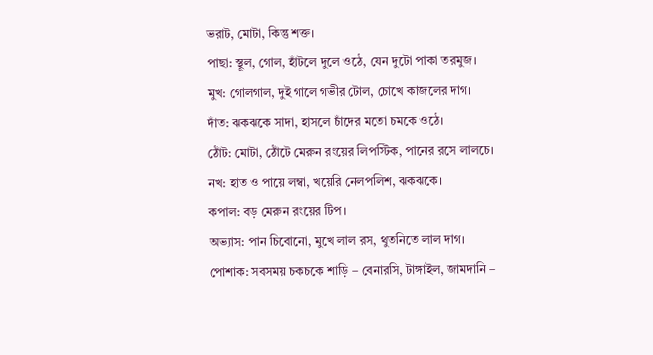ভরাট, মোটা, কিন্তু শক্ত।
পাছা: স্থূল, গোল, হাঁটলে দুলে ওঠে, যেন দুটো পাকা তরমুজ।
মুখ: গোলগাল, দুই গালে গভীর টোল, চোখে কাজলের দাগ।
দাঁত: ঝকঝকে সাদা, হাসলে চাঁদের মতো চমকে ওঠে।
ঠোঁট: মোটা, ঠোঁটে মেরুন রংয়ের লিপস্টিক, পানের রসে লালচে।
নখ: হাত ও পায়ে লম্বা, খয়েরি নেলপলিশ, ঝকঝকে।
কপাল: বড় মেরুন রংয়ের টিপ।
অভ্যাস: পান চিবোনো, মুখে লাল রস, থুতনিতে লাল দাগ।
পোশাক: সবসময় চকচকে শাড়ি – বেনারসি, টাঙ্গাইল, জামদানি –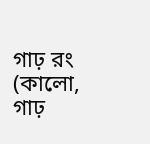গাঢ় রং (কালো, গাঢ়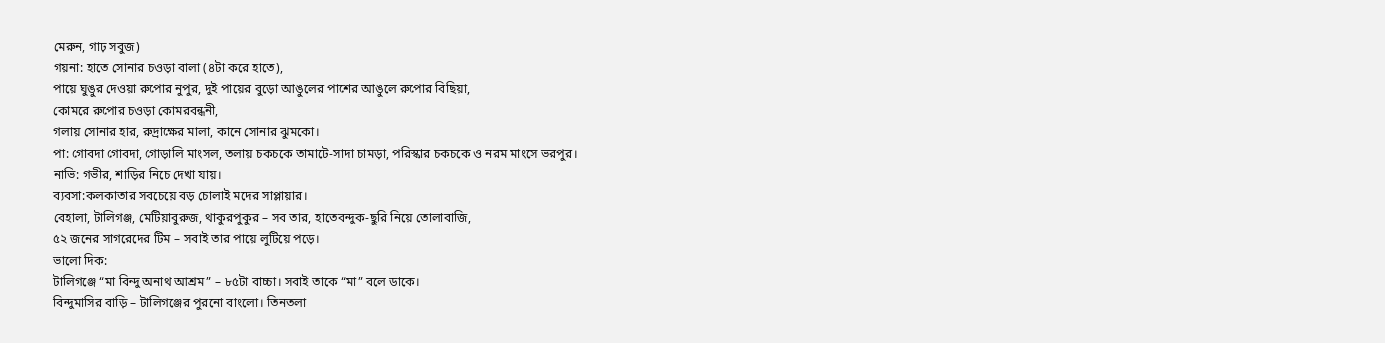মেরুন, গাঢ় সবুজ)
গয়না: হাতে সোনার চওড়া বালা (৪টা করে হাতে),
পায়ে ঘুঙুর দেওয়া রুপোর নুপুর, দুই পায়ের বুড়ো আঙুলের পাশের আঙুলে রুপোর বিছিয়া,
কোমরে রুপোর চওড়া কোমরবন্ধনী,
গলায় সোনার হার, রুদ্রাক্ষের মালা, কানে সোনার ঝুমকো।
পা: গোবদা গোবদা, গোড়ালি মাংসল, তলায় চকচকে তামাটে-সাদা চামড়া, পরিস্কার চকচকে ও নরম মাংসে ভরপুর।
নাভি: গভীর, শাড়ির নিচে দেখা যায়।
ব্যবসা:কলকাতার সবচেয়ে বড় চোলাই মদের সাপ্লায়ার।
বেহালা, টালিগঞ্জ, মেটিয়াবুরুজ, থাকুরপুকুর – সব তার, হাতেবন্দুক-ছুরি নিয়ে তোলাবাজি,
৫২ জনের সাগরেদের টিম – সবাই তার পায়ে লুটিয়ে পড়ে।
ভালো দিক:
টালিগঞ্জে “মা বিন্দু অনাথ আশ্রম” – ৮৫টা বাচ্চা। সবাই তাকে “মা” বলে ডাকে।
বিন্দুমাসির বাড়ি – টালিগঞ্জের পুরনো বাংলো। তিনতলা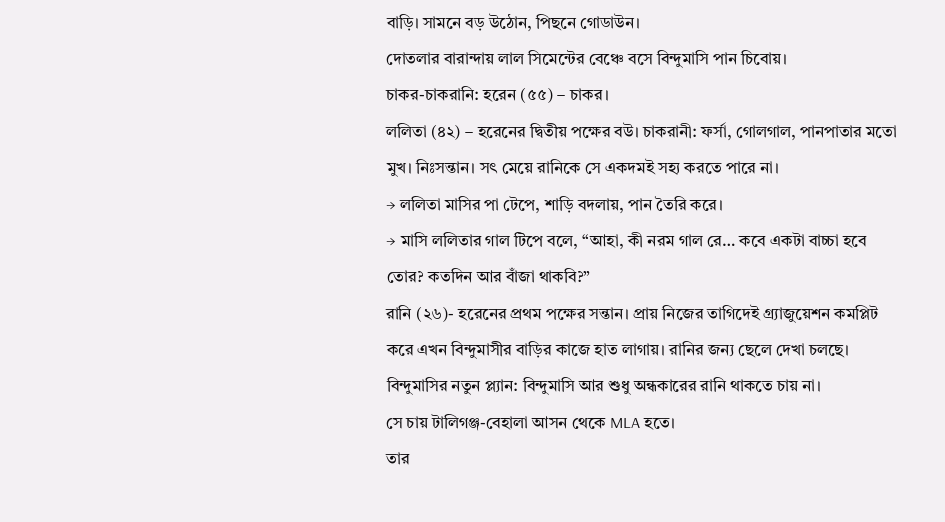বাড়ি। সামনে বড় উঠোন, পিছনে গোডাউন।
দোতলার বারান্দায় লাল সিমেন্টের বেঞ্চে বসে বিন্দুমাসি পান চিবোয়।
চাকর-চাকরানি: হরেন (৫৫) – চাকর।
ললিতা (৪২) – হরেনের দ্বিতীয় পক্ষের বউ। চাকরানী: ফর্সা, গোলগাল, পানপাতার মতো মুখ। নিঃসন্তান। সৎ মেয়ে রানিকে সে একদমই সহ্য করতে পারে না।
→ ললিতা মাসির পা টেপে, শাড়ি বদলায়, পান তৈরি করে।
→ মাসি ললিতার গাল টিপে বলে, “আহা, কী নরম গাল রে… কবে একটা বাচ্চা হবে তোর? কতদিন আর বাঁজা থাকবি?”
রানি (২৬)- হরেনের প্রথম পক্ষের সন্তান। প্রায় নিজের তাগিদেই গ্র্যাজুয়েশন কমপ্লিট করে এখন বিন্দুমাসীর বাড়ির কাজে হাত লাগায়। রানির জন্য ছেলে দেখা চলছে।
বিন্দুমাসির নতুন প্ল্যান: বিন্দুমাসি আর শুধু অন্ধকারের রানি থাকতে চায় না।
সে চায় টালিগঞ্জ-বেহালা আসন থেকে MLA হতে।
তার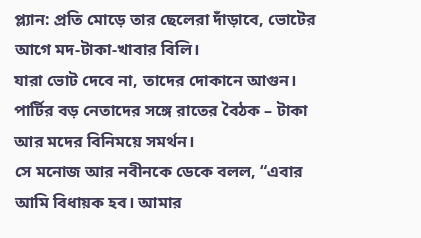প্ল্যান: প্রতি মোড়ে তার ছেলেরা দাঁড়াবে, ভোটের আগে মদ-টাকা-খাবার বিলি।
যারা ভোট দেবে না, তাদের দোকানে আগুন।
পার্টির বড় নেতাদের সঙ্গে রাতের বৈঠক – টাকা আর মদের বিনিময়ে সমর্থন।
সে মনোজ আর নবীনকে ডেকে বলল, “এবার আমি বিধায়ক হব। আমার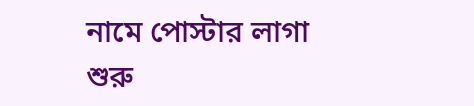নামে পোস্টার লাগা শুরু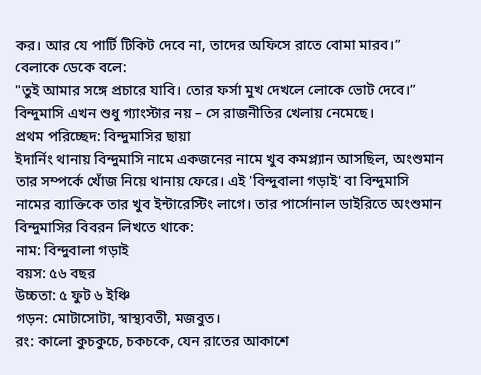কর। আর যে পার্টি টিকিট দেবে না, তাদের অফিসে রাতে বোমা মারব।”
বেলাকে ডেকে বলে:
"তুই আমার সঙ্গে প্রচারে যাবি। তোর ফর্সা মুখ দেখলে লোকে ভোট দেবে।”
বিন্দুমাসি এখন শুধু গ্যাংস্টার নয় – সে রাজনীতির খেলায় নেমেছে।
প্রথম পরিচ্ছেদ: বিন্দুমাসির ছায়া
ইদার্নিং থানায় বিন্দুমাসি নামে একজনের নামে খুব কমপ্ল্যান আসছিল, অংশুমান তার সম্পর্কে খোঁজ নিয়ে থানায় ফেরে। এই 'বিন্দুবালা গড়াই' বা বিন্দুমাসি নামের ব্যাক্তিকে তার খুব ইন্টারেস্টিং লাগে। তার পার্সোনাল ডাইরিতে অংশুমান বিন্দুমাসির বিবরন লিখতে থাকে:
নাম: বিন্দুবালা গড়াই
বয়স: ৫৬ বছর
উচ্চতা: ৫ ফুট ৬ ইঞ্চি
গড়ন: মোটাসোটা, স্বাস্থ্যবতী, মজবুত।
রং: কালো কুচকুচে, চকচকে, যেন রাতের আকাশে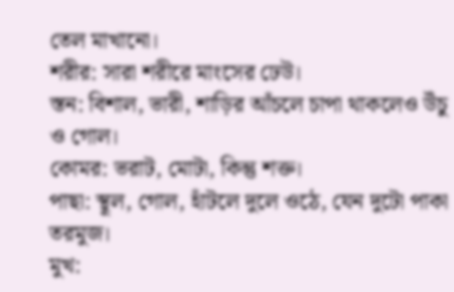তেল মাখানো।
শরীর: সারা শরীরে মাংসের ঢেউ।
স্তন: বিশাল, ভারী, শাড়ির আঁচলে চাপা থাকলেও উঁচু ও গোল।
কোমর: ভরাট, মোটা, কিন্তু শক্ত।
পাছা: স্থূল, গোল, হাঁটলে দুলে ওঠে, যেন দুটো পাকা তরমুজ।
মুখ: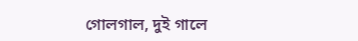গোলগাল, দুই গালে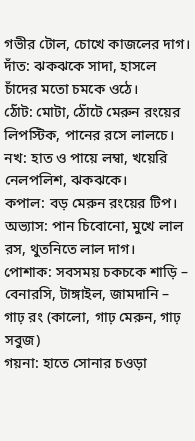গভীর টোল, চোখে কাজলের দাগ।
দাঁত: ঝকঝকে সাদা, হাসলে চাঁদের মতো চমকে ওঠে।
ঠোঁট: মোটা, ঠোঁটে মেরুন রংয়ের লিপস্টিক, পানের রসে লালচে।
নখ: হাত ও পায়ে লম্বা, খয়েরি নেলপলিশ, ঝকঝকে।
কপাল: বড় মেরুন রংয়ের টিপ।
অভ্যাস: পান চিবোনো, মুখে লাল রস, থুতনিতে লাল দাগ।
পোশাক: সবসময় চকচকে শাড়ি – বেনারসি, টাঙ্গাইল, জামদানি – গাঢ় রং (কালো, গাঢ় মেরুন, গাঢ় সবুজ)
গয়না: হাতে সোনার চওড়া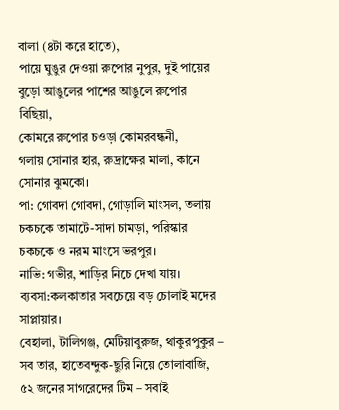বালা (৪টা করে হাতে),
পায়ে ঘুঙুর দেওয়া রুপোর নুপুর, দুই পায়ের বুড়ো আঙুলের পাশের আঙুলে রুপোর বিছিয়া,
কোমরে রুপোর চওড়া কোমরবন্ধনী,
গলায় সোনার হার, রুদ্রাক্ষের মালা, কানে সোনার ঝুমকো।
পা: গোবদা গোবদা, গোড়ালি মাংসল, তলায় চকচকে তামাটে-সাদা চামড়া, পরিস্কার চকচকে ও নরম মাংসে ভরপুর।
নাভি: গভীর, শাড়ির নিচে দেখা যায়।
ব্যবসা:কলকাতার সবচেয়ে বড় চোলাই মদের সাপ্লায়ার।
বেহালা, টালিগঞ্জ, মেটিয়াবুরুজ, থাকুরপুকুর – সব তার, হাতেবন্দুক-ছুরি নিয়ে তোলাবাজি,
৫২ জনের সাগরেদের টিম – সবাই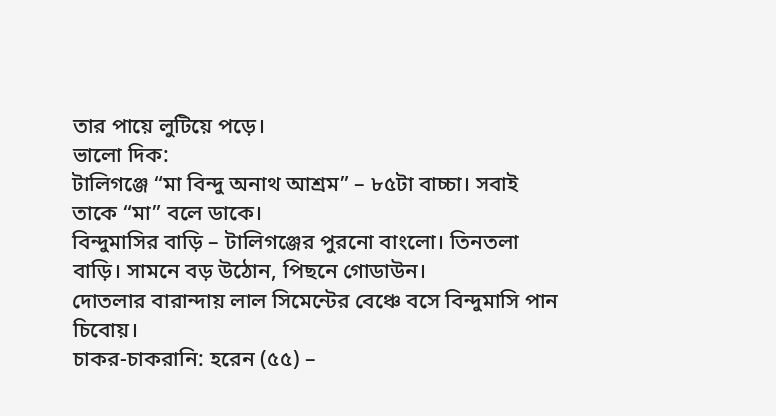তার পায়ে লুটিয়ে পড়ে।
ভালো দিক:
টালিগঞ্জে “মা বিন্দু অনাথ আশ্রম” – ৮৫টা বাচ্চা। সবাই তাকে “মা” বলে ডাকে।
বিন্দুমাসির বাড়ি – টালিগঞ্জের পুরনো বাংলো। তিনতলা বাড়ি। সামনে বড় উঠোন, পিছনে গোডাউন।
দোতলার বারান্দায় লাল সিমেন্টের বেঞ্চে বসে বিন্দুমাসি পান চিবোয়।
চাকর-চাকরানি: হরেন (৫৫) –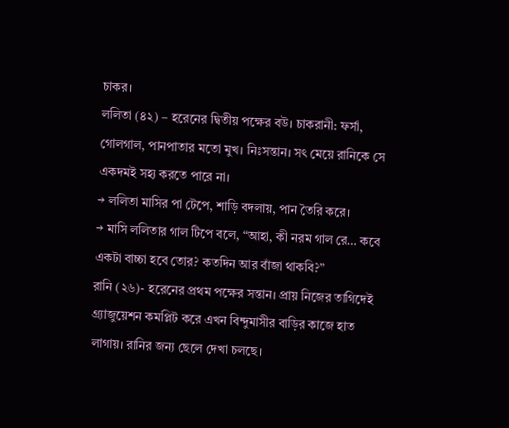চাকর।
ললিতা (৪২) – হরেনের দ্বিতীয় পক্ষের বউ। চাকরানী: ফর্সা, গোলগাল, পানপাতার মতো মুখ। নিঃসন্তান। সৎ মেয়ে রানিকে সে একদমই সহ্য করতে পারে না।
→ ললিতা মাসির পা টেপে, শাড়ি বদলায়, পান তৈরি করে।
→ মাসি ললিতার গাল টিপে বলে, “আহা, কী নরম গাল রে… কবে একটা বাচ্চা হবে তোর? কতদিন আর বাঁজা থাকবি?”
রানি (২৬)- হরেনের প্রথম পক্ষের সন্তান। প্রায় নিজের তাগিদেই গ্র্যাজুয়েশন কমপ্লিট করে এখন বিন্দুমাসীর বাড়ির কাজে হাত লাগায়। রানির জন্য ছেলে দেখা চলছে।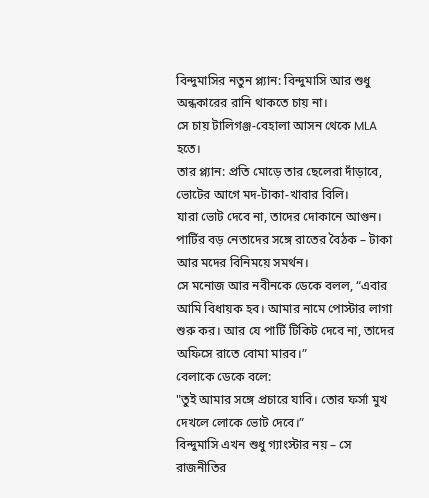বিন্দুমাসির নতুন প্ল্যান: বিন্দুমাসি আর শুধু অন্ধকারের রানি থাকতে চায় না।
সে চায় টালিগঞ্জ-বেহালা আসন থেকে MLA হতে।
তার প্ল্যান: প্রতি মোড়ে তার ছেলেরা দাঁড়াবে, ভোটের আগে মদ-টাকা-খাবার বিলি।
যারা ভোট দেবে না, তাদের দোকানে আগুন।
পার্টির বড় নেতাদের সঙ্গে রাতের বৈঠক – টাকা আর মদের বিনিময়ে সমর্থন।
সে মনোজ আর নবীনকে ডেকে বলল, “এবার আমি বিধায়ক হব। আমার নামে পোস্টার লাগা শুরু কর। আর যে পার্টি টিকিট দেবে না, তাদের অফিসে রাতে বোমা মারব।”
বেলাকে ডেকে বলে:
"তুই আমার সঙ্গে প্রচারে যাবি। তোর ফর্সা মুখ দেখলে লোকে ভোট দেবে।”
বিন্দুমাসি এখন শুধু গ্যাংস্টার নয় – সে রাজনীতির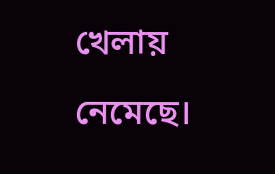খেলায় নেমেছে।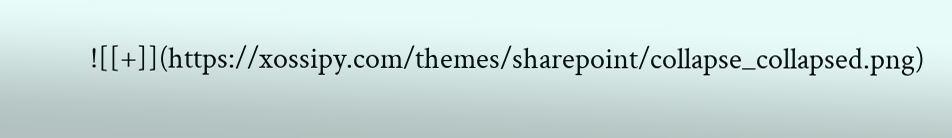![[+]](https://xossipy.com/themes/sharepoint/collapse_collapsed.png)